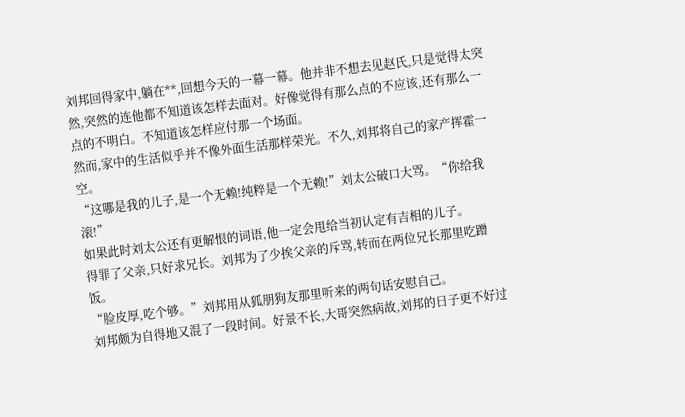刘邦回得家中,躺在**,回想今天的一幕一幕。他并非不想去见赵氏,只是觉得太突然,突然的连他都不知道该怎样去面对。好像觉得有那么点的不应该,还有那么一点的不明白。不知道该怎样应付那一个场面。
然而,家中的生活似乎并不像外面生活那样荣光。不久,刘邦将自己的家产挥霍一空。
“这哪是我的儿子,是一个无赖!纯粹是一个无赖!”刘太公破口大骂。“你给我滚!”
如果此时刘太公还有更解恨的词语,他一定会甩给当初认定有吉相的儿子。
得罪了父亲,只好求兄长。刘邦为了少挨父亲的斥骂,转而在两位兄长那里吃蹭饭。
“脸皮厚,吃个够。”刘邦用从狐朋狗友那里听来的两句话安慰自己。
刘邦颇为自得地又混了一段时间。好景不长,大哥突然病故,刘邦的日子更不好过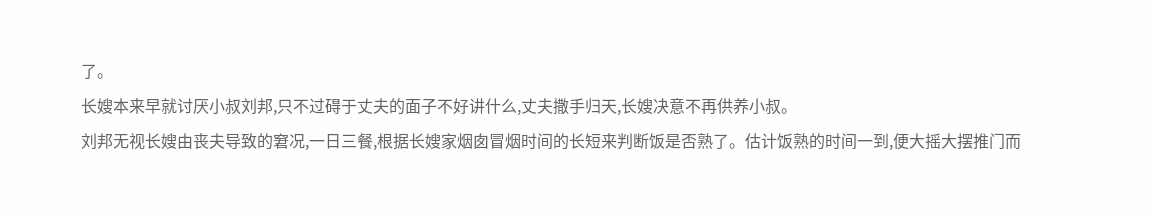了。
长嫂本来早就讨厌小叔刘邦,只不过碍于丈夫的面子不好讲什么,丈夫撒手归天,长嫂决意不再供养小叔。
刘邦无视长嫂由丧夫导致的窘况,一日三餐,根据长嫂家烟囱冒烟时间的长短来判断饭是否熟了。估计饭熟的时间一到,便大摇大摆推门而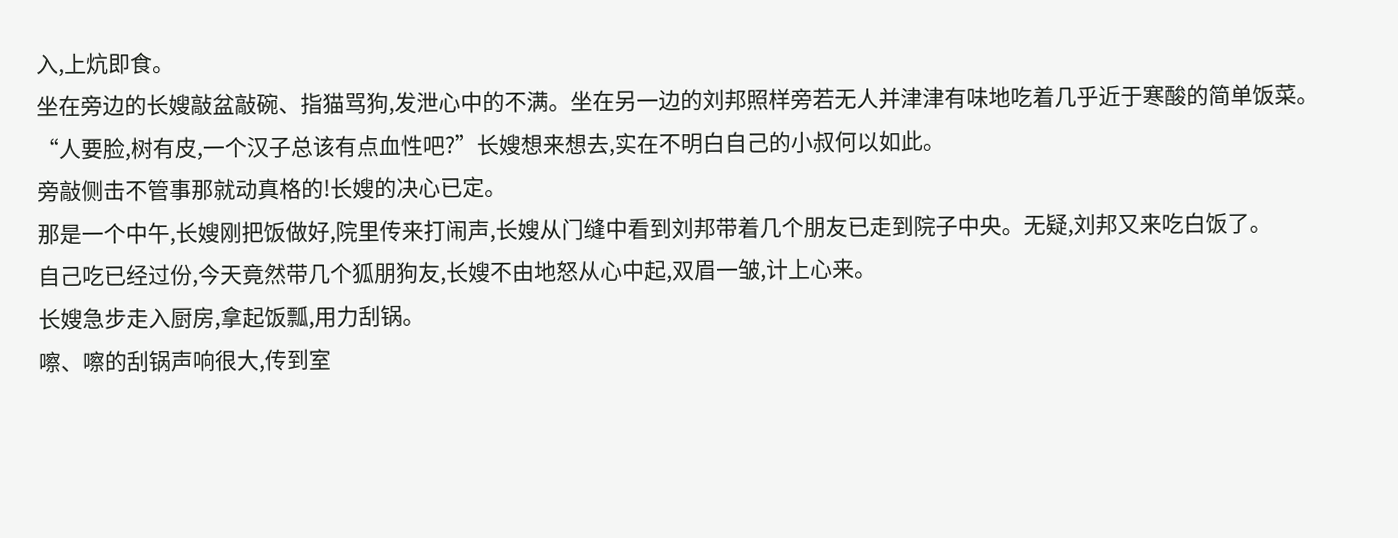入,上炕即食。
坐在旁边的长嫂敲盆敲碗、指猫骂狗,发泄心中的不满。坐在另一边的刘邦照样旁若无人并津津有味地吃着几乎近于寒酸的简单饭菜。
“人要脸,树有皮,一个汉子总该有点血性吧?”长嫂想来想去,实在不明白自己的小叔何以如此。
旁敲侧击不管事那就动真格的!长嫂的决心已定。
那是一个中午,长嫂刚把饭做好,院里传来打闹声,长嫂从门缝中看到刘邦带着几个朋友已走到院子中央。无疑,刘邦又来吃白饭了。
自己吃已经过份,今天竟然带几个狐朋狗友,长嫂不由地怒从心中起,双眉一皱,计上心来。
长嫂急步走入厨房,拿起饭瓢,用力刮锅。
嚓、嚓的刮锅声响很大,传到室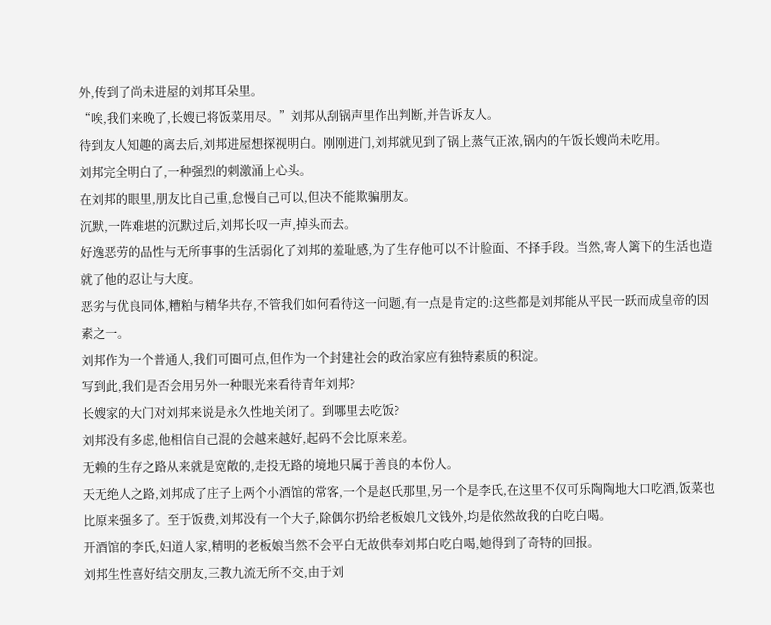外,传到了尚未进屋的刘邦耳朵里。
“唉,我们来晚了,长嫂已将饭菜用尽。”刘邦从刮锅声里作出判断,并告诉友人。
待到友人知趣的离去后,刘邦进屋想探视明白。刚刚进门,刘邦就见到了锅上蒸气正浓,锅内的午饭长嫂尚未吃用。
刘邦完全明白了,一种强烈的刺激涌上心头。
在刘邦的眼里,朋友比自己重,怠慢自己可以,但决不能欺骗朋友。
沉默,一阵难堪的沉默过后,刘邦长叹一声,掉头而去。
好逸恶劳的品性与无所事事的生活弱化了刘邦的羞耻感,为了生存他可以不计脸面、不择手段。当然,寄人篱下的生活也造就了他的忍让与大度。
恶劣与优良同体,糟粕与精华共存,不管我们如何看待这一问题,有一点是肯定的:这些都是刘邦能从平民一跃而成皇帝的因素之一。
刘邦作为一个普通人,我们可圈可点,但作为一个封建社会的政治家应有独特素质的积淀。
写到此,我们是否会用另外一种眼光来看待青年刘邦?
长嫂家的大门对刘邦来说是永久性地关闭了。到哪里去吃饭?
刘邦没有多虑,他相信自己混的会越来越好,起码不会比原来差。
无赖的生存之路从来就是宽敞的,走投无路的境地只属于善良的本份人。
天无绝人之路,刘邦成了庄子上两个小酒馆的常客,一个是赵氏那里,另一个是李氏,在这里不仅可乐陶陶地大口吃酒,饭菜也比原来强多了。至于饭费,刘邦没有一个大子,除偶尔扔给老板娘几文钱外,均是依然故我的白吃白喝。
开酒馆的李氏,妇道人家,精明的老板娘当然不会平白无故供奉刘邦白吃白喝,她得到了奇特的回报。
刘邦生性喜好结交朋友,三教九流无所不交,由于刘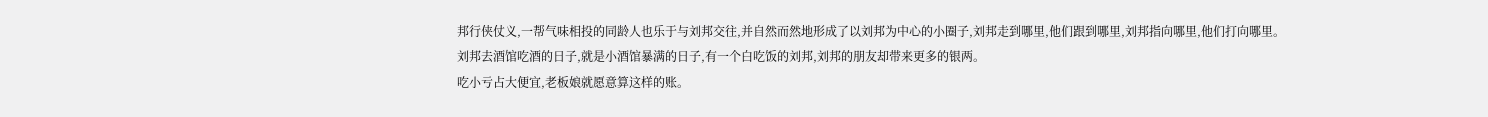邦行侠仗义,一帮气味相投的同龄人也乐于与刘邦交往,并自然而然地形成了以刘邦为中心的小圈子,刘邦走到哪里,他们跟到哪里,刘邦指向哪里,他们打向哪里。
刘邦去酒馆吃酒的日子,就是小酒馆暴满的日子,有一个白吃饭的刘邦,刘邦的朋友却带来更多的银两。
吃小亏占大便宜,老板娘就愿意算这样的账。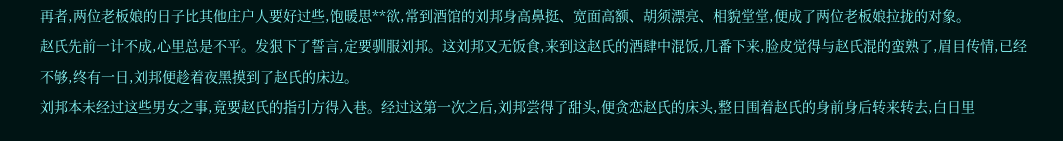再者,两位老板娘的日子比其他庄户人要好过些,饱暖思**欲,常到酒馆的刘邦身高鼻挺、宽面高额、胡须漂亮、相貌堂堂,便成了两位老板娘拉拢的对象。
赵氏先前一计不成,心里总是不平。发狠下了誓言,定要驯服刘邦。这刘邦又无饭食,来到这赵氏的酒肆中混饭,几番下来,脸皮觉得与赵氏混的蛮熟了,眉目传情,已经不够,终有一日,刘邦便趁着夜黑摸到了赵氏的床边。
刘邦本未经过这些男女之事,竟要赵氏的指引方得入巷。经过这第一次之后,刘邦尝得了甜头,便贪恋赵氏的床头,整日围着赵氏的身前身后转来转去,白日里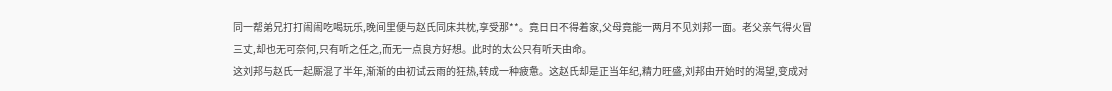同一帮弟兄打打闹闹吃喝玩乐,晚间里便与赵氏同床共枕,享受那**。竟日日不得着家,父母竟能一两月不见刘邦一面。老父亲气得火冒三丈,却也无可奈何,只有听之任之,而无一点良方好想。此时的太公只有听天由命。
这刘邦与赵氏一起厮混了半年,渐渐的由初试云雨的狂热,转成一种疲惫。这赵氏却是正当年纪,精力旺盛,刘邦由开始时的渴望,变成对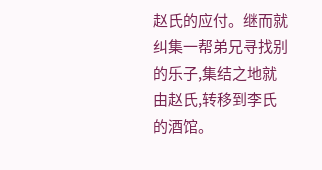赵氏的应付。继而就纠集一帮弟兄寻找别的乐子,集结之地就由赵氏,转移到李氏的酒馆。